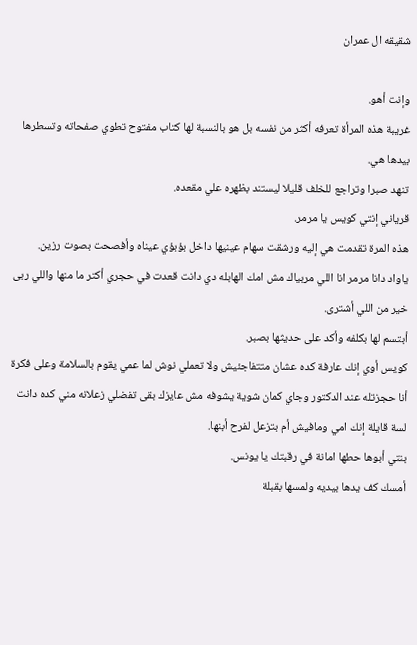شقيقه ال عمران

وإنت أهو.
غريبة هذه المرأة تعرفه أكثر من نفسه بل هو بالنسبة لها كتاب مفتوح تطوي صفحاته وتسطرها بيدها هي.
تنهد صبرا وتراجع للخلف قليلا ليستند بظهره علي مقعده.
قرياني إنتي كويس يا مرمر.
هذه المرة تقدمت هي إليه ورشقت سهام عينيها داخل بؤبؤي عيناه وأفصحت بصوت رزين.
ياواد دانا مرمر انا اللي مربياك مش امك الهابله دي دانت قعدت في حجري أكتر ما منها واللي ربى خير من اللي أشترى.
أبتسم لها بكلفه وأكد على حديثها بصبر.
كويس أوي إنك عارفة كده عشان متتفاجئيش ولا تعملي نوش لما عمي يقوم بالسلامة وعلى فكرة أنا حجزتله عند الدكتور وجاي كمان شوية يشوفه مش عايزك بقى تفضلي زعلانه مني كده دانت لسة قايلة إنك امي ومافيش أم بتزعل لفرح أبنها.
بنتي أبوها حطها امانة في رقبتك يا يونس.
أمسك كف يدها بيديه ولمسها بقبلة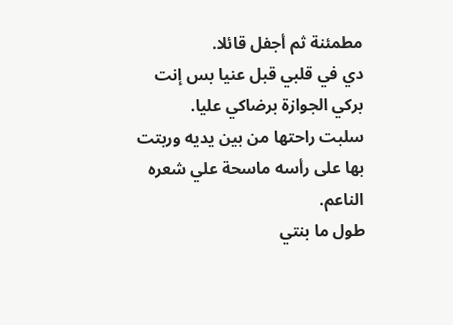مطمئنة ثم أجفل قائلا.
دي في قلبي قبل عنيا بس إنت بركي الجوازة برضاكي عليا.
سلبت راحتها من بين يديه وربتت بها على رأسه ماسحة علي شعره الناعم.
طول ما بنتي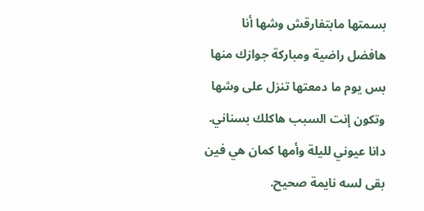بسمتها مابتفارقش وشها أنا هافضل راضية ومباركة جوازك منها بس يوم ما دمعتها تنزل على وشها وتكون إنت السبب هاكلك بسناني.
دانا عيوني لليلة وأمها كمان هي فين بقى لسه نايمة صحيح.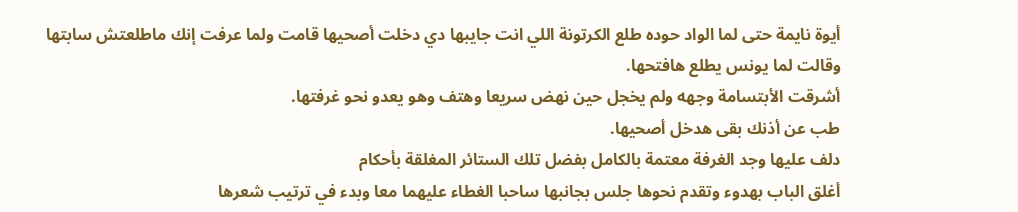أيوة نايمة حتى لما الواد حوده طلع الكرتونة اللي انت جايبها دي دخلت أصحيها قامت ولما عرفت إنك ماطلعتش سابتها وقالت لما يونس يطلع هافتحها.
أشرقت الأبتسامة وجهه ولم يخجل حين نهض سريعا وهتف وهو يعدو نحو غرفتها.
طب عن أذنك بقى هدخل أصحيها.
دلف عليها وجد الغرفة معتمة بالكامل بفضل تلك الستائر المغلقة بأحكام
أغلق الباب بهدوء وتقدم نحوها جلس بجانبها ساحبا الغطاء عليهما معا وبدء في ترتيب شعرها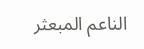الناعم المبعثر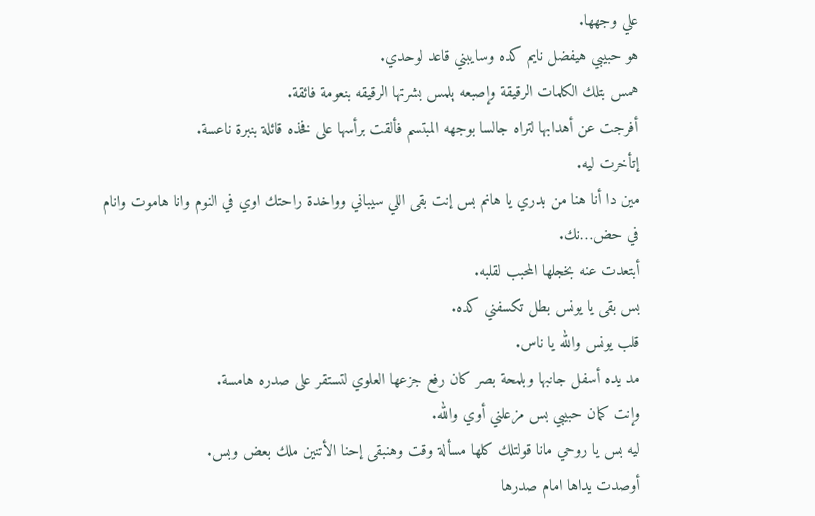علي وجهها.
هو حبيبي هيفضل نايم كده وسايبني قاعد لوحدي.
همس بتلك الكلمات الرقيقة وإصبعه ېلمس بشرتها الرقيقه بنعومة فائقة.
أفرجت عن أهدابها لتراه جالسا بوجهه المبتسم فألقت برأسها على فخذه قائلة بنبرة ناعسة.
إتأخرت ليه.
مين دا أنا هنا من بدري يا هانم بس إنت بقى اللي سيباني وواخدة راحتك اوي في النوم وانا هاموت وانام في حض…نك.
أبتعدت عنه بخجلها المحبب لقلبه.
بس بقى يا يونس بطل تكسفني كده.
قلب يونس والله يا ناس.
مد يده أسفل جانبها وبلمحة بصر كان رفع جزعها العلوي لتستقر على صدره هامسة.
وإنت كمان حبيبي بس مزعلني أوي والله.
ليه بس يا روحي مانا قولتلك كلها مسألة وقت وهنبقى إحنا الأتنين ملك بعض وبس.
أوصدت يداها امام صدرها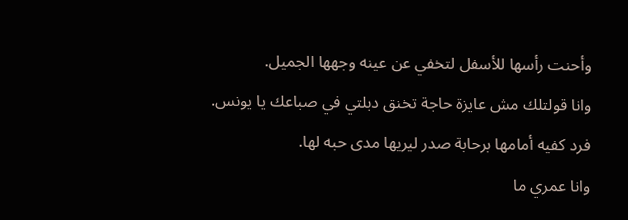وأحنت رأسها للأسفل لتخفي عن عينه وجهها الجميل.
وانا قولتلك مش عايزة حاجة تخنق دبلتي في صباعك يا يونس.
فرد كفيه أمامها برحابة صدر ليريها مدى حبه لها.
وانا عمري ما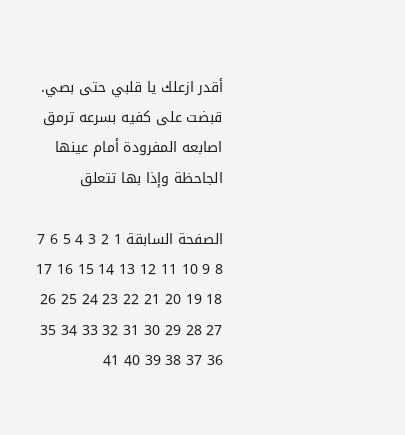أقدر ازعلك يا قلبي حتى بصي.
قبضت على كفيه بسرعه ترمق اصابعه المفرودة أمام عينها الجاحظة وإذا بها تتعلق

الصفحة السابقة 1 2 3 4 5 6 7 8 9 10 11 12 13 14 15 16 17 18 19 20 21 22 23 24 25 26 27 28 29 30 31 32 33 34 35 36 37 38 39 40 41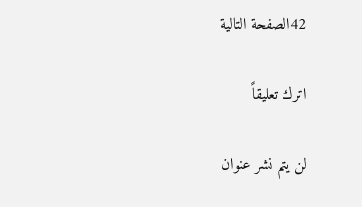42الصفحة التالية

اترك تعليقاً

لن يتم نشر عنوان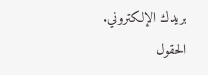بريدك الإلكتروني. الحقول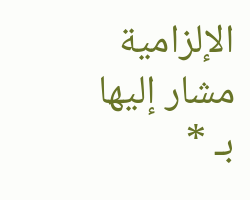الإلزامية مشار إليها بـ *